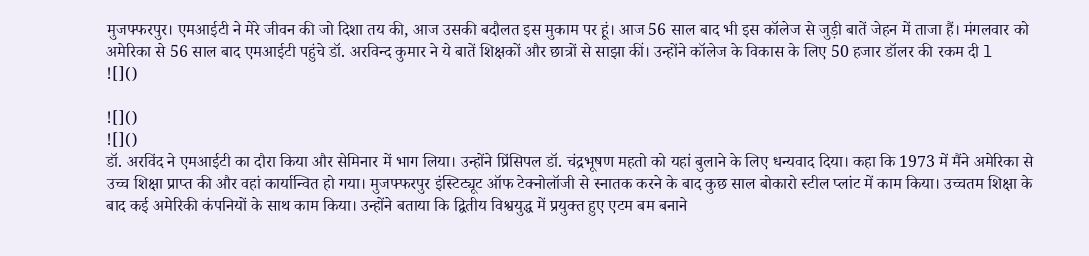मुजफ्फरपुर। एमआईटी ने मेरे जीवन की जो दिशा तय की, आज उसकी बदौलत इस मुकाम पर हूं। आज 56 साल बाद भी इस कॉलेज से जुड़ी बातें जेहन में ताजा हैं। मंगलवार को अमेरिका से 56 साल बाद एमआईटी पहुंचे डॉ. अरविन्द कुमार ने ये बातें शिक्षकों और छात्रों से साझा कीं। उन्होंने कॉलेज के विकास के लिए 50 हजार डॉलर की रकम दी l
![]()

![]()
![]()
डॉ. अरविंद ने एमआईटी का दौरा किया और सेमिनार में भाग लिया। उन्होंने प्रिंसिपल डॉ. चंद्रभूषण महतो को यहां बुलाने के लिए धन्यवाद दिया। कहा कि 1973 में मैंने अमेरिका से उच्च शिक्षा प्राप्त की और वहां कार्यान्वित हो गया। मुजफ्फरपुर इंस्टिट्यूट ऑफ टेक्नोलॉजी से स्नातक करने के बाद कुछ साल बोकारो स्टील प्लांट में काम किया। उच्चतम शिक्षा के बाद कई अमेरिकी कंपनियों के साथ काम किया। उन्होंने बताया कि द्वितीय विश्वयुद्ध में प्रयुक्त हुए एटम बम बनाने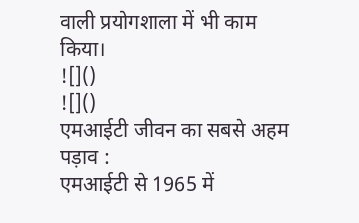वाली प्रयोगशाला में भी काम किया।
![]()
![]()
एमआईटी जीवन का सबसे अहम पड़ाव :
एमआईटी से 1965 में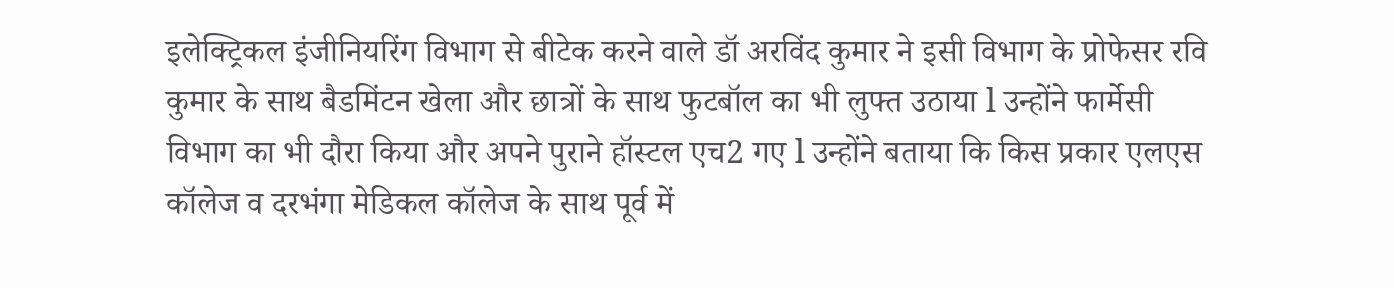इलेक्ट्रिकल इंजीनियरिंग विभाग से बीटेक करने वाले डॉ अरविंद कुमार ने इसी विभाग के प्रोफेसर रवि कुमार के साथ बैडमिंटन खेला और छात्रों के साथ फुटबॉल का भी लुफ्त उठाया l उन्होंने फार्मेसी विभाग का भी दौरा किया और अपने पुराने हॉस्टल एच2 गए l उन्होंने बताया कि किस प्रकार एलएस कॉलेज व दरभंगा मेडिकल कॉलेज के साथ पूर्व में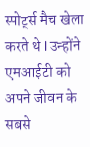स्पोर्ट्स मैच खेला करते थे l उन्होंने एमआईटी को अपने जीवन के सबसे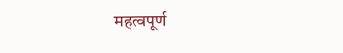महत्वपूर्ण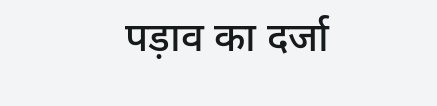पड़ाव का दर्जा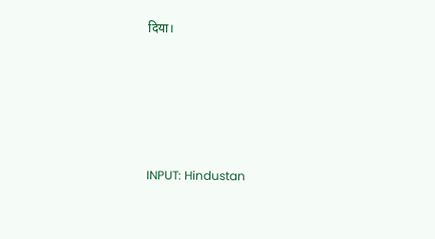दिया।





INPUT: Hindustan